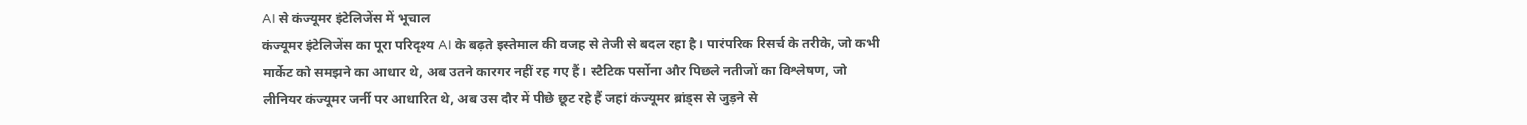AI से कंज्यूमर इंटेलिजेंस में भूचाल
कंज्यूमर इंटेलिजेंस का पूरा परिदृश्य AI के बढ़ते इस्तेमाल की वजह से तेजी से बदल रहा है। पारंपरिक रिसर्च के तरीके, जो कभी मार्केट को समझने का आधार थे, अब उतने कारगर नहीं रह गए हैं। स्टैटिक पर्सोना और पिछले नतीजों का विश्लेषण, जो लीनियर कंज्यूमर जर्नी पर आधारित थे, अब उस दौर में पीछे छूट रहे हैं जहां कंज्यूमर ब्रांड्स से जुड़ने से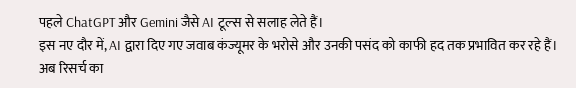पहले ChatGPT और Gemini जैसे AI टूल्स से सलाह लेते हैं।
इस नए दौर में, AI द्वारा दिए गए जवाब कंज्यूमर के भरोसे और उनकी पसंद को काफी हद तक प्रभावित कर रहे हैं। अब रिसर्च का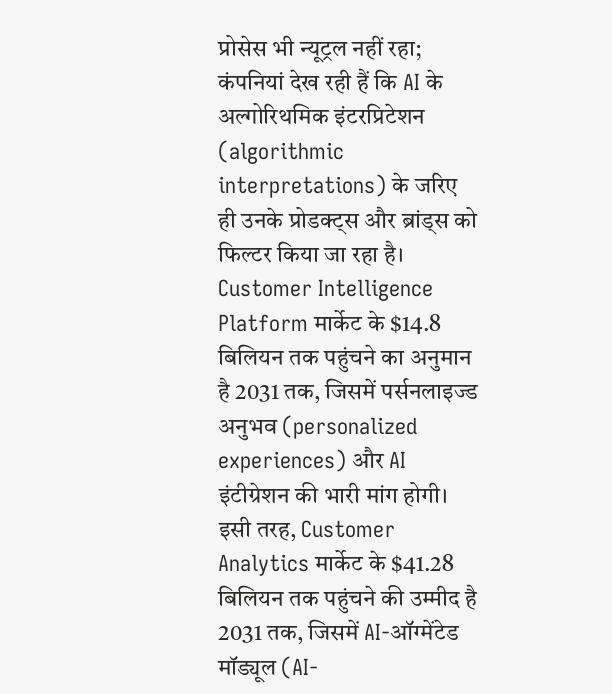प्रोसेस भी न्यूट्रल नहीं रहा; कंपनियां देख रही हैं कि AI के अल्गोरिथमिक इंटरप्रिटेशन (algorithmic interpretations) के जरिए ही उनके प्रोडक्ट्स और ब्रांड्स को फिल्टर किया जा रहा है।
Customer Intelligence Platform मार्केट के $14.8 बिलियन तक पहुंचने का अनुमान है 2031 तक, जिसमें पर्सनलाइज्ड अनुभव (personalized experiences) और AI इंटीग्रेशन की भारी मांग होगी। इसी तरह, Customer Analytics मार्केट के $41.28 बिलियन तक पहुंचने की उम्मीद है 2031 तक, जिसमें AI-ऑग्मेंटेड मॉड्यूल (AI-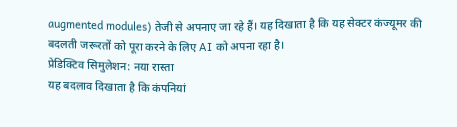augmented modules) तेजी से अपनाए जा रहे हैं। यह दिखाता है कि यह सेक्टर कंज्यूमर की बदलती जरूरतों को पूरा करने के लिए AI को अपना रहा है।
प्रेडिक्टिव सिमुलेशन: नया रास्ता
यह बदलाव दिखाता है कि कंपनियां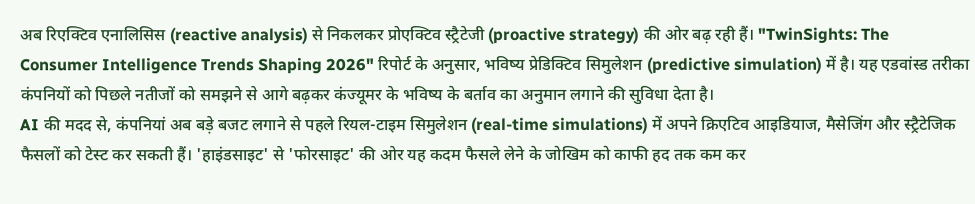अब रिएक्टिव एनालिसिस (reactive analysis) से निकलकर प्रोएक्टिव स्ट्रैटेजी (proactive strategy) की ओर बढ़ रही हैं। "TwinSights: The Consumer Intelligence Trends Shaping 2026" रिपोर्ट के अनुसार, भविष्य प्रेडिक्टिव सिमुलेशन (predictive simulation) में है। यह एडवांस्ड तरीका कंपनियों को पिछले नतीजों को समझने से आगे बढ़कर कंज्यूमर के भविष्य के बर्ताव का अनुमान लगाने की सुविधा देता है।
AI की मदद से, कंपनियां अब बड़े बजट लगाने से पहले रियल-टाइम सिमुलेशन (real-time simulations) में अपने क्रिएटिव आइडियाज, मैसेजिंग और स्ट्रैटेजिक फैसलों को टेस्ट कर सकती हैं। 'हाइंडसाइट' से 'फोरसाइट' की ओर यह कदम फैसले लेने के जोखिम को काफी हद तक कम कर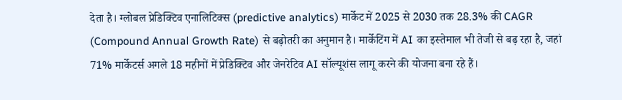देता है। ग्लोबल प्रेडिक्टिव एनालिटिक्स (predictive analytics) मार्केट में 2025 से 2030 तक 28.3% की CAGR (Compound Annual Growth Rate) से बढ़ोतरी का अनुमान है। मार्केटिंग में AI का इस्तेमाल भी तेजी से बढ़ रहा है, जहां 71% मार्केटर्स अगले 18 महीनों में प्रेडिक्टिव और जेनरेटिव AI सॉल्यूशंस लागू करने की योजना बना रहे हैं।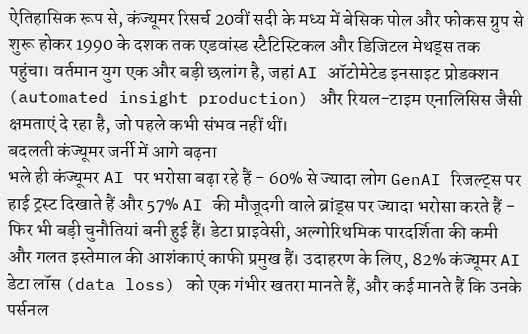ऐतिहासिक रूप से, कंज्यूमर रिसर्च 20वीं सदी के मध्य में बेसिक पोल और फोकस ग्रुप से शुरू होकर 1990 के दशक तक एडवांस्ड स्टैटिस्टिकल और डिजिटल मेथड्स तक पहुंचा। वर्तमान युग एक और बड़ी छलांग है, जहां AI ऑटोमेटेड इनसाइट प्रोडक्शन (automated insight production) और रियल-टाइम एनालिसिस जैसी क्षमताएं दे रहा है, जो पहले कभी संभव नहीं थीं।
बदलती कंज्यूमर जर्नी में आगे बढ़ना
भले ही कंज्यूमर AI पर भरोसा बढ़ा रहे हैं - 60% से ज्यादा लोग GenAI रिजल्ट्स पर हाई ट्रस्ट दिखाते हैं और 57% AI की मौजूदगी वाले ब्रांड्स पर ज्यादा भरोसा करते हैं - फिर भी बड़ी चुनौतियां बनी हुई हैं। डेटा प्राइवेसी, अल्गोरिथमिक पारदर्शिता की कमी और गलत इस्तेमाल की आशंकाएं काफी प्रमुख हैं। उदाहरण के लिए, 82% कंज्यूमर AI डेटा लॉस (data loss) को एक गंभीर खतरा मानते हैं, और कई मानते हैं कि उनके पर्सनल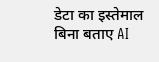डेटा का इस्तेमाल बिना बताए AI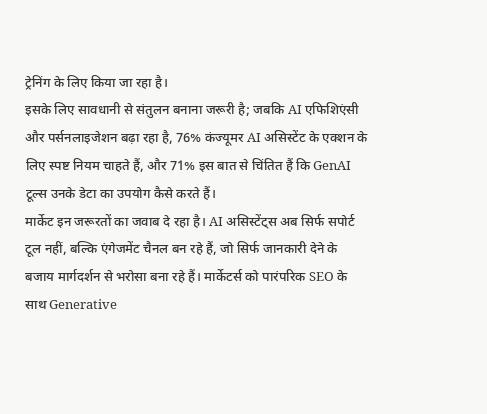ट्रेनिंग के लिए किया जा रहा है।
इसके लिए सावधानी से संतुलन बनाना जरूरी है; जबकि AI एफिशिएंसी और पर्सनलाइजेशन बढ़ा रहा है, 76% कंज्यूमर AI असिस्टेंट के एक्शन के लिए स्पष्ट नियम चाहते हैं, और 71% इस बात से चिंतित हैं कि GenAI टूल्स उनके डेटा का उपयोग कैसे करते हैं।
मार्केट इन जरूरतों का जवाब दे रहा है। AI असिस्टेंट्स अब सिर्फ सपोर्ट टूल नहीं, बल्कि एंगेजमेंट चैनल बन रहे हैं, जो सिर्फ जानकारी देने के बजाय मार्गदर्शन से भरोसा बना रहे हैं। मार्केटर्स को पारंपरिक SEO के साथ Generative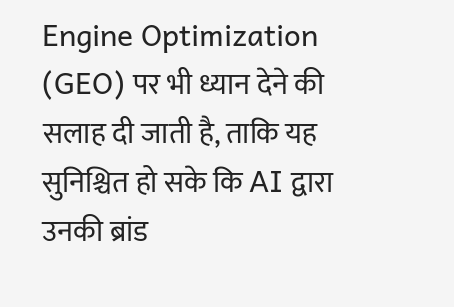Engine Optimization (GEO) पर भी ध्यान देने की सलाह दी जाती है, ताकि यह सुनिश्चित हो सके कि AI द्वारा उनकी ब्रांड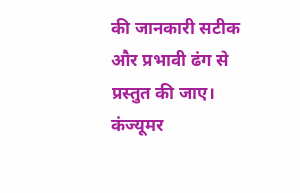की जानकारी सटीक और प्रभावी ढंग से प्रस्तुत की जाए। कंज्यूमर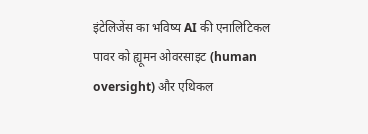इंटेलिजेंस का भविष्य AI की एनालिटिकल पावर को ह्यूमन ओवरसाइट (human oversight) और एथिकल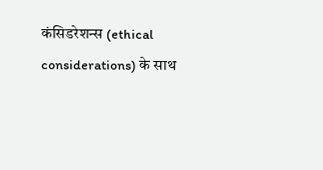कंसिडरेशन्स (ethical considerations) के साथ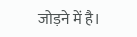जोड़ने में है।